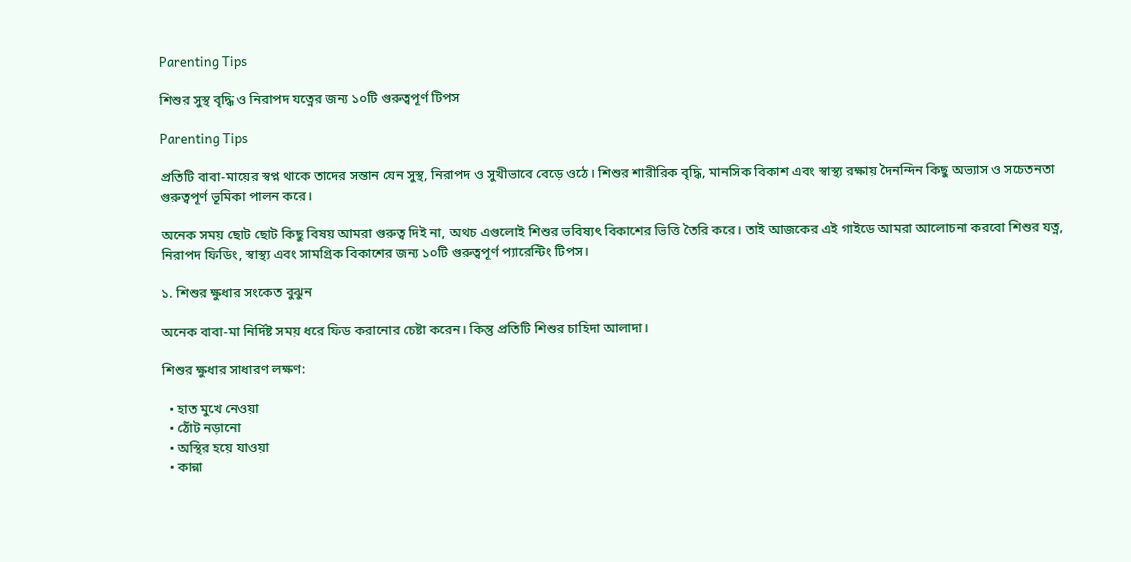Parenting Tips

শিশুর সুস্থ বৃদ্ধি ও নিরাপদ যত্নের জন্য ১০টি গুরুত্বপূর্ণ টিপস

Parenting Tips

প্রতিটি বাবা-মায়ের স্বপ্ন থাকে তাদের সন্তান যেন সুস্থ, নিরাপদ ও সুখীভাবে বেড়ে ওঠে। শিশুর শারীরিক বৃদ্ধি, মানসিক বিকাশ এবং স্বাস্থ্য রক্ষায় দৈনন্দিন কিছু অভ্যাস ও সচেতনতা গুরুত্বপূর্ণ ভূমিকা পালন করে।

অনেক সময় ছোট ছোট কিছু বিষয় আমরা গুরুত্ব দিই না, অথচ এগুলোই শিশুর ভবিষ্যৎ বিকাশের ভিত্তি তৈরি করে। তাই আজকের এই গাইডে আমরা আলোচনা করবো শিশুর যত্ন, নিরাপদ ফিডিং, স্বাস্থ্য এবং সামগ্রিক বিকাশের জন্য ১০টি গুরুত্বপূর্ণ প্যারেন্টিং টিপস।

১. শিশুর ক্ষুধার সংকেত বুঝুন

অনেক বাবা-মা নির্দিষ্ট সময় ধরে ফিড করানোর চেষ্টা করেন। কিন্তু প্রতিটি শিশুর চাহিদা আলাদা।

শিশুর ক্ষুধার সাধারণ লক্ষণ:

  • হাত মুখে নেওয়া
  • ঠোঁট নড়ানো
  • অস্থির হয়ে যাওয়া
  • কান্না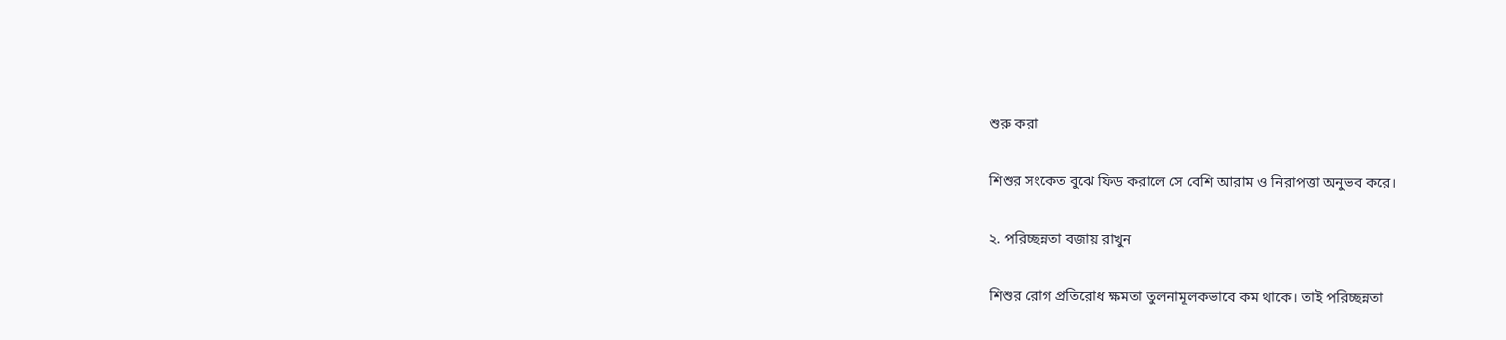শুরু করা

শিশুর সংকেত বুঝে ফিড করালে সে বেশি আরাম ও নিরাপত্তা অনুভব করে।

২. পরিচ্ছন্নতা বজায় রাখুন

শিশুর রোগ প্রতিরোধ ক্ষমতা তুলনামূলকভাবে কম থাকে। তাই পরিচ্ছন্নতা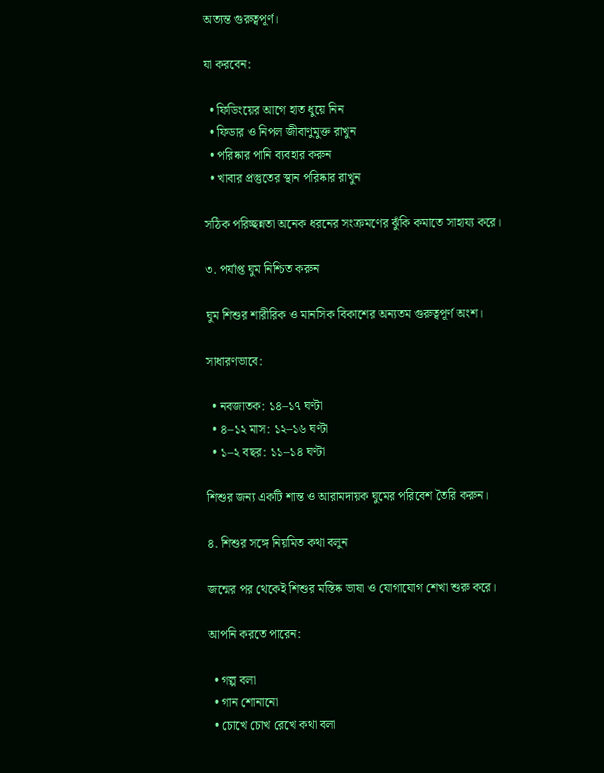অত্যন্ত গুরুত্বপূর্ণ।

যা করবেন:

  • ফিডিংয়ের আগে হাত ধুয়ে নিন
  • ফিডার ও নিপল জীবাণুমুক্ত রাখুন
  • পরিষ্কার পানি ব্যবহার করুন
  • খাবার প্রস্তুতের স্থান পরিষ্কার রাখুন

সঠিক পরিচ্ছন্নতা অনেক ধরনের সংক্রমণের ঝুঁকি কমাতে সাহায্য করে।

৩. পর্যাপ্ত ঘুম নিশ্চিত করুন

ঘুম শিশুর শারীরিক ও মানসিক বিকাশের অন্যতম গুরুত্বপূর্ণ অংশ।

সাধারণভাবে:

  • নবজাতক: ১৪–১৭ ঘণ্টা
  • ৪–১২ মাস: ১২–১৬ ঘণ্টা
  • ১–২ বছর: ১১–১৪ ঘণ্টা

শিশুর জন্য একটি শান্ত ও আরামদায়ক ঘুমের পরিবেশ তৈরি করুন।

৪. শিশুর সঙ্গে নিয়মিত কথা বলুন

জন্মের পর থেকেই শিশুর মস্তিষ্ক ভাষা ও যোগাযোগ শেখা শুরু করে।

আপনি করতে পারেন:

  • গল্প বলা
  • গান শোনানো
  • চোখে চোখ রেখে কথা বলা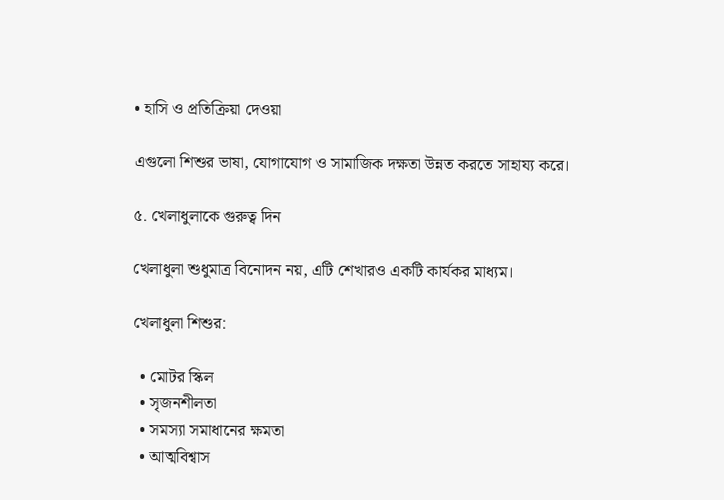• হাসি ও প্রতিক্রিয়া দেওয়া

এগুলো শিশুর ভাষা, যোগাযোগ ও সামাজিক দক্ষতা উন্নত করতে সাহায্য করে।

৫. খেলাধুলাকে গুরুত্ব দিন

খেলাধুলা শুধুমাত্র বিনোদন নয়, এটি শেখারও একটি কার্যকর মাধ্যম।

খেলাধুলা শিশুর:

  • মোটর স্কিল
  • সৃজনশীলতা
  • সমস্যা সমাধানের ক্ষমতা
  • আত্মবিশ্বাস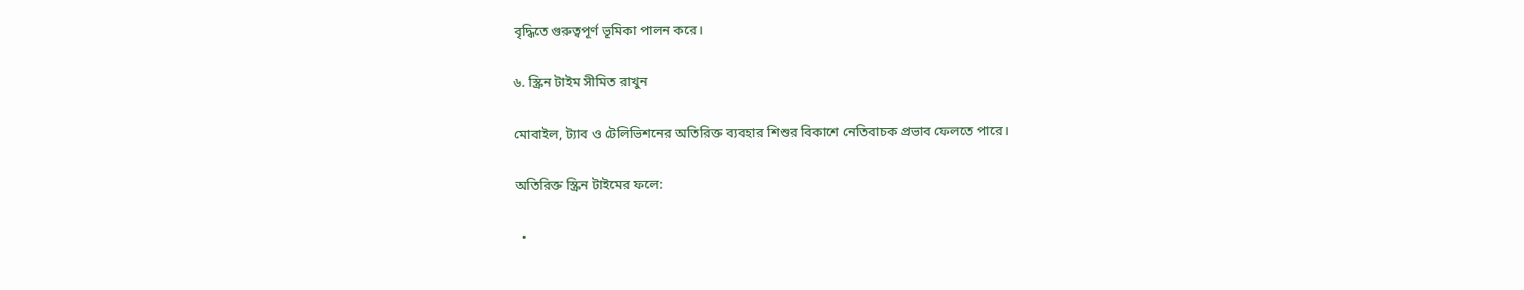বৃদ্ধিতে গুরুত্বপূর্ণ ভূমিকা পালন করে।

৬. স্ক্রিন টাইম সীমিত রাখুন

মোবাইল, ট্যাব ও টেলিভিশনের অতিরিক্ত ব্যবহার শিশুর বিকাশে নেতিবাচক প্রভাব ফেলতে পারে।

অতিরিক্ত স্ক্রিন টাইমের ফলে:

  •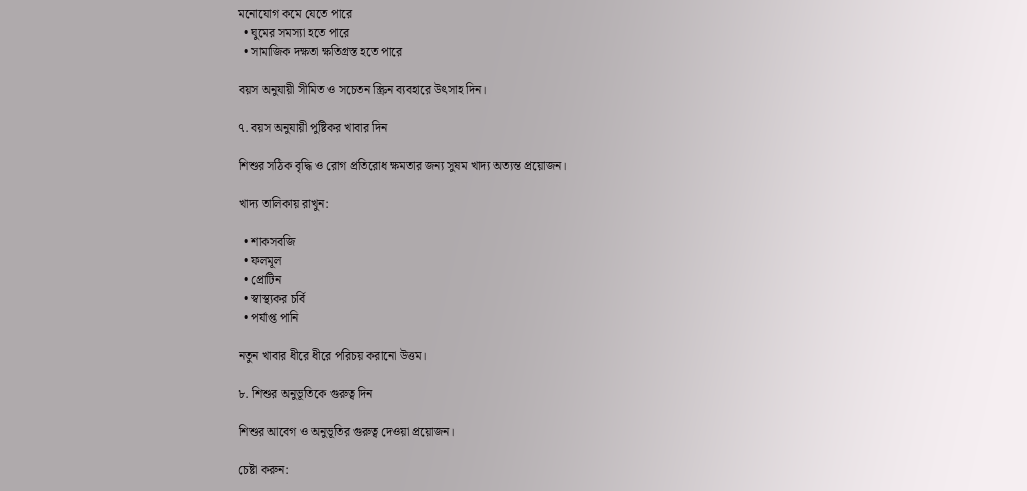মনোযোগ কমে যেতে পারে
  • ঘুমের সমস্যা হতে পারে
  • সামাজিক দক্ষতা ক্ষতিগ্রস্ত হতে পারে

বয়স অনুযায়ী সীমিত ও সচেতন স্ক্রিন ব্যবহারে উৎসাহ দিন।

৭. বয়স অনুযায়ী পুষ্টিকর খাবার দিন

শিশুর সঠিক বৃদ্ধি ও রোগ প্রতিরোধ ক্ষমতার জন্য সুষম খাদ্য অত্যন্ত প্রয়োজন।

খাদ্য তালিকায় রাখুন:

  • শাকসবজি
  • ফলমূল
  • প্রোটিন
  • স্বাস্থ্যকর চর্বি
  • পর্যাপ্ত পানি

নতুন খাবার ধীরে ধীরে পরিচয় করানো উত্তম।

৮. শিশুর অনুভূতিকে গুরুত্ব দিন

শিশুর আবেগ ও অনুভূতির গুরুত্ব দেওয়া প্রয়োজন।

চেষ্টা করুন: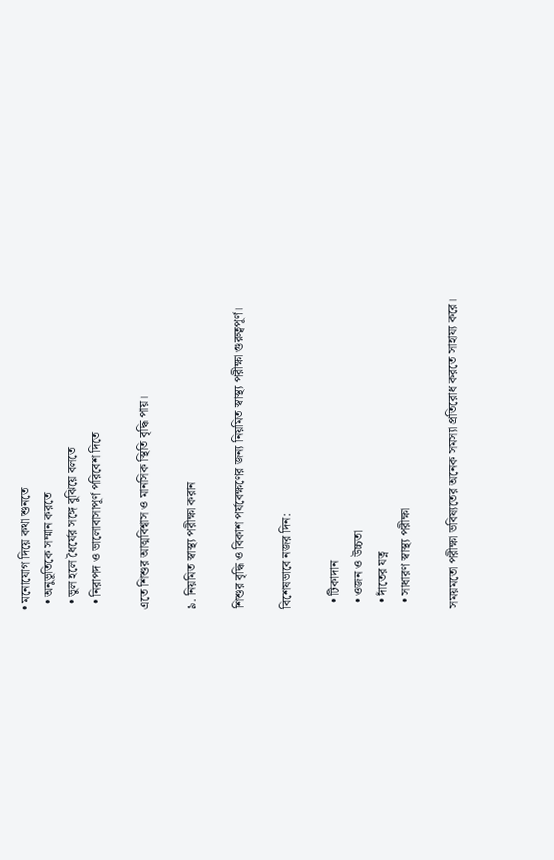• মনোযোগ দিয়ে কথা শুনতে
  • অনুভূতিকে সম্মান করতে
  • ভুল হলে ধৈর্যের সঙ্গে বুঝিয়ে বলতে
  • নিরাপদ ও ভালোবাসাপূর্ণ পরিবেশ দিতে

এতে শিশুর আত্মবিশ্বাস ও মানসিক স্থিতি বৃদ্ধি পায়।

৯. নিয়মিত স্বাস্থ্য পরীক্ষা করান

শিশুর বৃদ্ধি ও বিকাশ পর্যবেক্ষণের জন্য নিয়মিত স্বাস্থ্য পরীক্ষা গুরুত্বপূর্ণ।

বিশেষভাবে নজর দিন:

  • টিকাদান
  • ওজন ও উচ্চতা
  • দাঁতের যত্ন
  • সাধারণ স্বাস্থ্য পরীক্ষা

সময়মতো পরীক্ষা ভবিষ্যতের অনেক সমস্যা প্রতিরোধ করতে সাহায্য করে।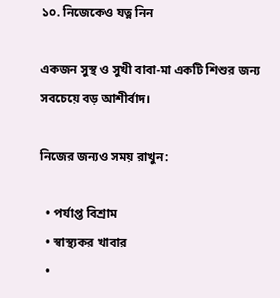১০. নিজেকেও যত্ন নিন

একজন সুস্থ ও সুখী বাবা-মা একটি শিশুর জন্য সবচেয়ে বড় আশীর্বাদ।

নিজের জন্যও সময় রাখুন:

  • পর্যাপ্ত বিশ্রাম
  • স্বাস্থ্যকর খাবার
  •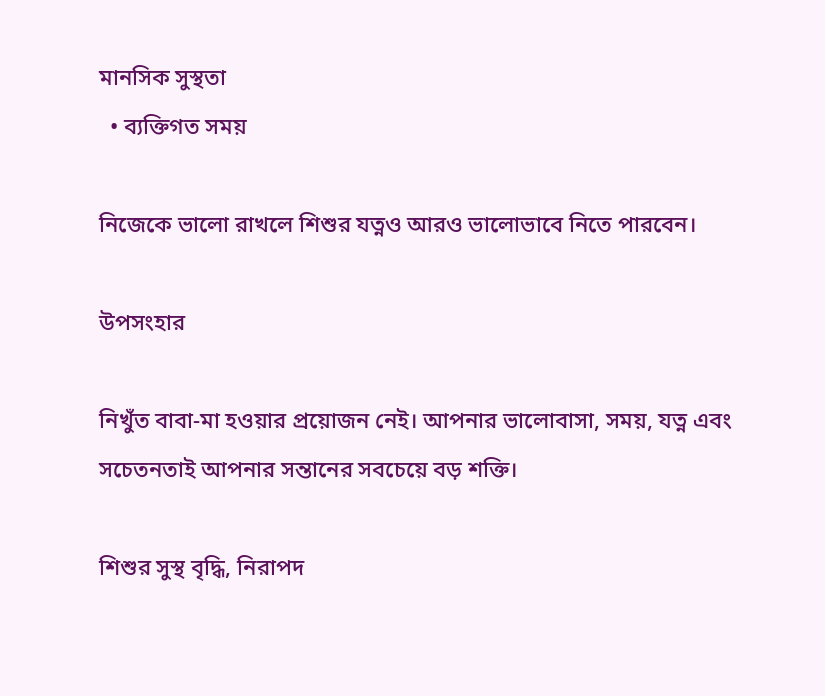মানসিক সুস্থতা
  • ব্যক্তিগত সময়

নিজেকে ভালো রাখলে শিশুর যত্নও আরও ভালোভাবে নিতে পারবেন।

উপসংহার

নিখুঁত বাবা-মা হওয়ার প্রয়োজন নেই। আপনার ভালোবাসা, সময়, যত্ন এবং সচেতনতাই আপনার সন্তানের সবচেয়ে বড় শক্তি।

শিশুর সুস্থ বৃদ্ধি, নিরাপদ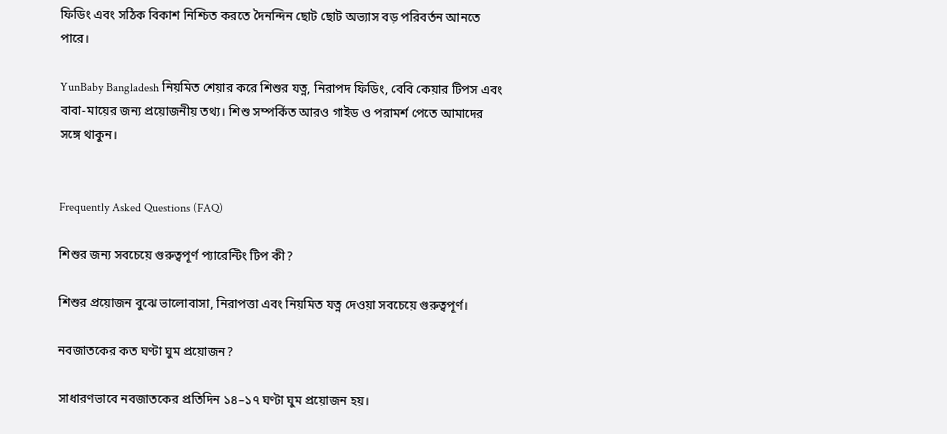ফিডিং এবং সঠিক বিকাশ নিশ্চিত করতে দৈনন্দিন ছোট ছোট অভ্যাস বড় পরিবর্তন আনতে পারে।

YunBaby Bangladesh নিয়মিত শেয়ার করে শিশুর যত্ন, নিরাপদ ফিডিং, বেবি কেয়ার টিপস এবং বাবা-মায়ের জন্য প্রয়োজনীয় তথ্য। শিশু সম্পর্কিত আরও গাইড ও পরামর্শ পেতে আমাদের সঙ্গে থাকুন।


Frequently Asked Questions (FAQ)

শিশুর জন্য সবচেয়ে গুরুত্বপূর্ণ প্যারেন্টিং টিপ কী?

শিশুর প্রয়োজন বুঝে ভালোবাসা, নিরাপত্তা এবং নিয়মিত যত্ন দেওয়া সবচেয়ে গুরুত্বপূর্ণ।

নবজাতকের কত ঘণ্টা ঘুম প্রয়োজন?

সাধারণভাবে নবজাতকের প্রতিদিন ১৪–১৭ ঘণ্টা ঘুম প্রয়োজন হয়।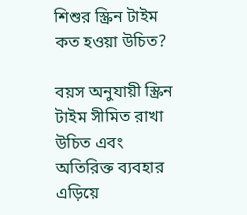শিশুর স্ক্রিন টাইম কত হওয়া উচিত?

বয়স অনুযায়ী স্ক্রিন টাইম সীমিত রাখা উচিত এবং অতিরিক্ত ব্যবহার এড়িয়ে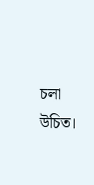চলা উচিত।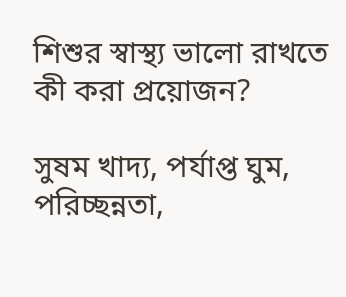শিশুর স্বাস্থ্য ভালো রাখতে কী করা প্রয়োজন?

সুষম খাদ্য, পর্যাপ্ত ঘুম, পরিচ্ছন্নতা,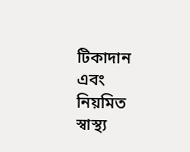টিকাদান এবং নিয়মিত স্বাস্থ্য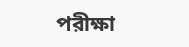পরীক্ষা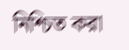নিশ্চিত করা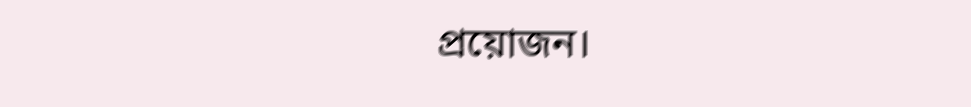প্রয়োজন।